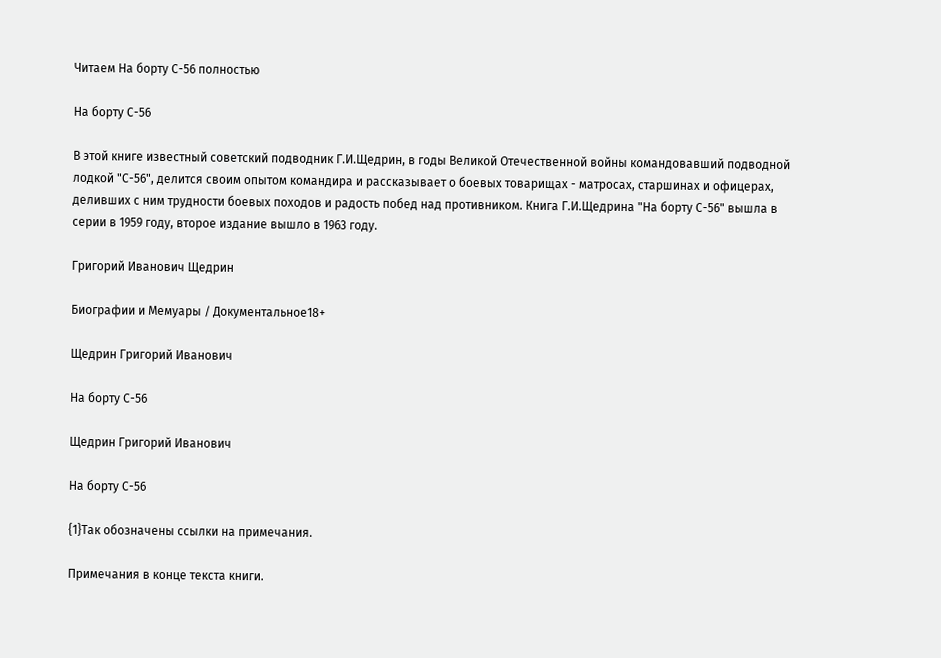Читаем На борту С-56 полностью

На борту С-56

В этой книге известный советский подводник Г.И.Щедрин, в годы Великой Отечественной войны командовавший подводной лодкой "С-56", делится своим опытом командира и рассказывает о боевых товарищах - матросах, старшинах и офицерах, деливших с ним трудности боевых походов и радость побед над противником. Книга Г.И.Щедрина "На борту С-56" вышла в серии в 1959 году, второе издание вышло в 1963 году.

Григорий Иванович Щедрин

Биографии и Мемуары / Документальное18+

Щедрин Григорий Иванович

На борту С-56

Щедрин Григорий Иванович

На борту С-56

{1}Так обозначены ссылки на примечания.

Примечания в конце текста книги.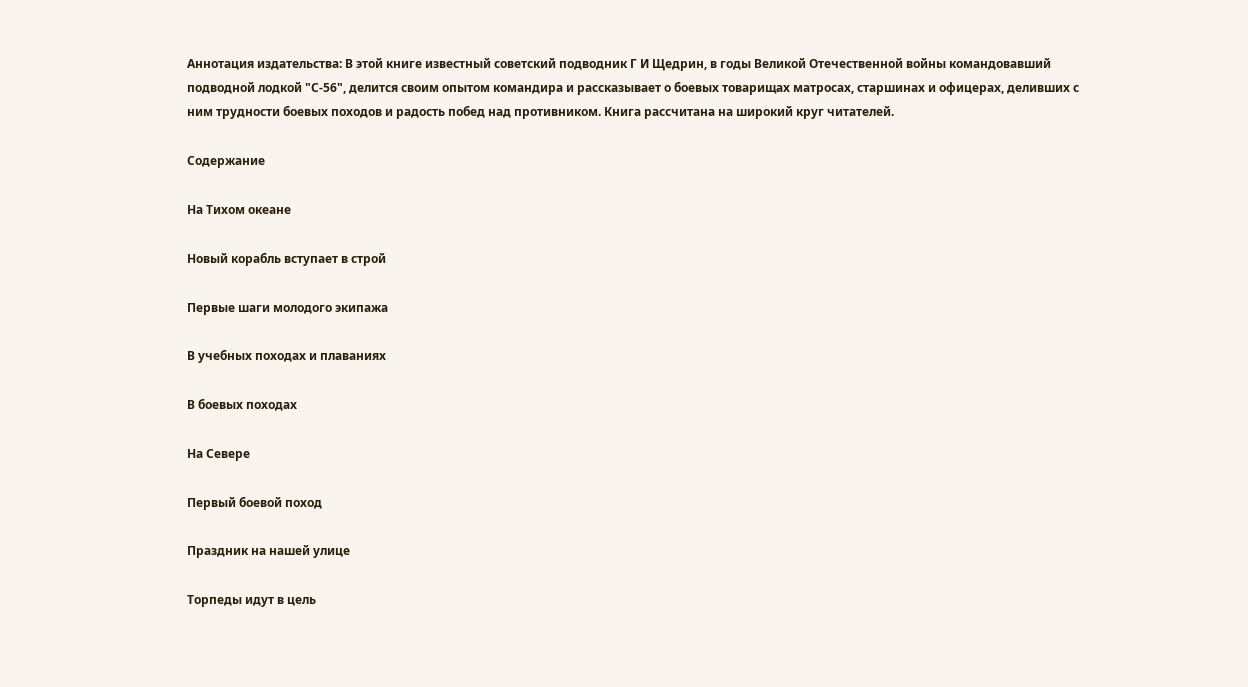Аннотация издательства: В этой книге известный советский подводник Г И Щедрин, в годы Великой Отечественной войны командовавший подводной лодкой "С-56", делится своим опытом командира и рассказывает о боевых товарищах матросах, старшинах и офицерах, деливших с ним трудности боевых походов и радость побед над противником. Книга рассчитана на широкий круг читателей.

Содержание

На Тихом океане

Новый корабль вступает в строй

Первые шаги молодого экипажа

В учебных походах и плаваниях

В боевых походах

На Севере

Первый боевой поход

Праздник на нашей улице

Торпеды идут в цель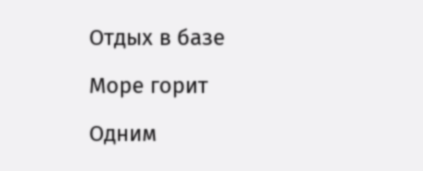Отдых в базе

Море горит

Одним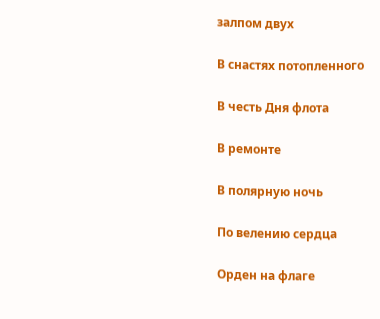залпом двух

В снастях потопленного

В честь Дня флота

В ремонте

В полярную ночь

По велению сердца

Орден на флаге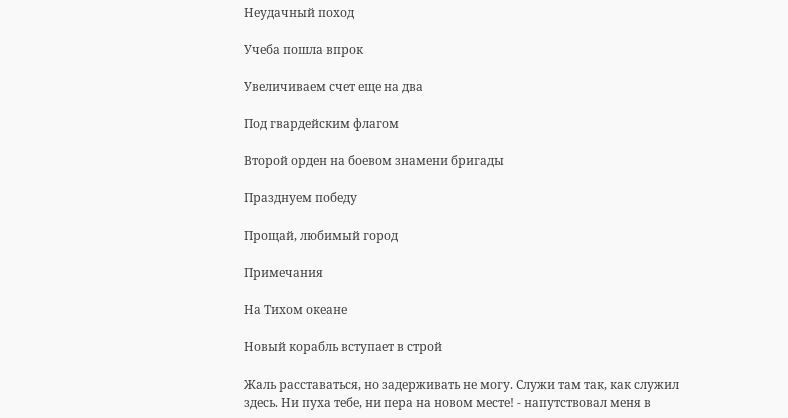Неудачный поход

Учеба пошла впрок

Увеличиваем счет еще на два

Под гвардейским флагом

Второй орден на боевом знамени бригады

Празднуем победу

Прощай, любимый город

Примечания

На Тихом океане

Новый корабль вступает в строй

Жаль расставаться, но задерживать не могу. Служи там так, как служил здесь. Ни пуха тебе, ни пера на новом месте! - напутствовал меня в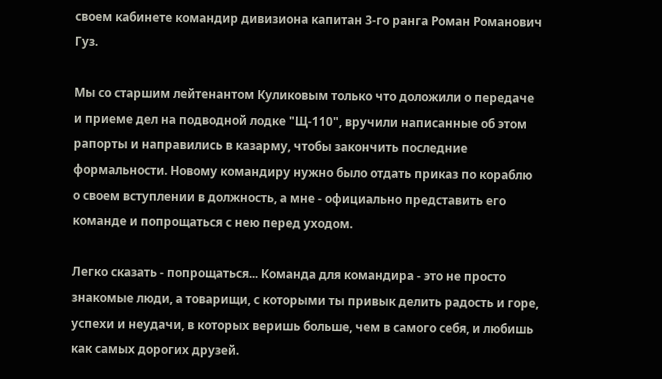своем кабинете командир дивизиона капитан 3-го ранга Роман Романович Гуз.

Мы со старшим лейтенантом Куликовым только что доложили о передаче и приеме дел на подводной лодке "Щ-110", вручили написанные об этом рапорты и направились в казарму, чтобы закончить последние формальности. Новому командиру нужно было отдать приказ по кораблю о своем вступлении в должность, а мне - официально представить его команде и попрощаться с нею перед уходом.

Легко сказать - попрощаться... Команда для командира - это не просто знакомые люди, а товарищи, с которыми ты привык делить радость и горе, успехи и неудачи, в которых веришь больше, чем в самого себя, и любишь как самых дорогих друзей.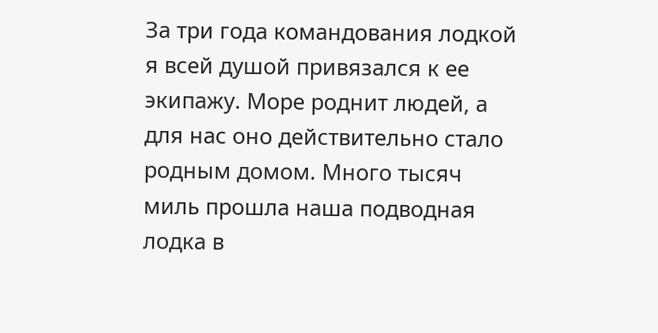За три года командования лодкой я всей душой привязался к ее экипажу. Море роднит людей, а для нас оно действительно стало родным домом. Много тысяч миль прошла наша подводная лодка в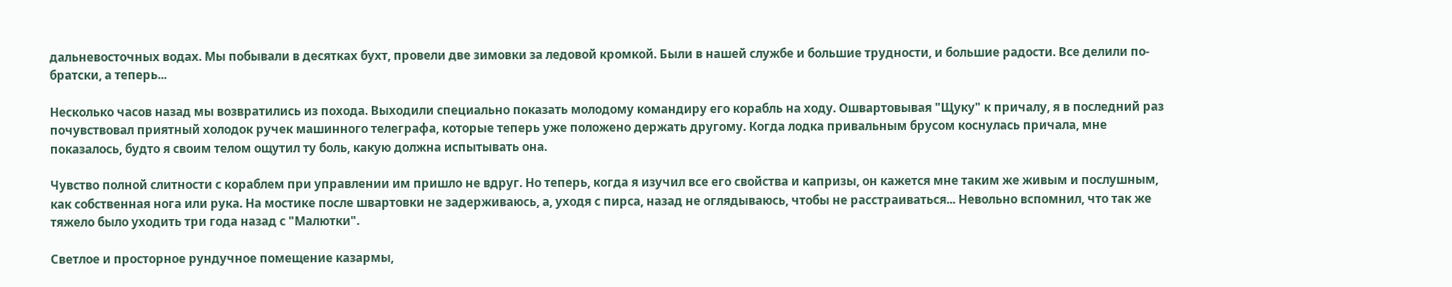дальневосточных водах. Мы побывали в десятках бухт, провели две зимовки за ледовой кромкой. Были в нашей службе и большие трудности, и большие радости. Все делили по-братски, а теперь...

Несколько часов назад мы возвратились из похода. Выходили специально показать молодому командиру его корабль на ходу. Ошвартовывая "Щуку" к причалу, я в последний раз почувствовал приятный холодок ручек машинного телеграфа, которые теперь уже положено держать другому. Когда лодка привальным брусом коснулась причала, мне показалось, будто я своим телом ощутил ту боль, какую должна испытывать она.

Чувство полной слитности с кораблем при управлении им пришло не вдруг. Но теперь, когда я изучил все его свойства и капризы, он кажется мне таким же живым и послушным, как собственная нога или рука. На мостике после швартовки не задерживаюсь, а, уходя с пирса, назад не оглядываюсь, чтобы не расстраиваться... Невольно вспомнил, что так же тяжело было уходить три года назад с "Малютки".

Светлое и просторное рундучное помещение казармы,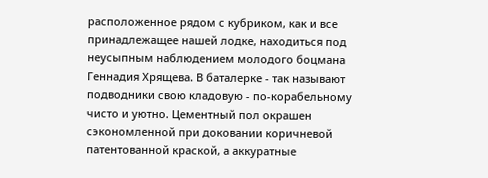расположенное рядом с кубриком, как и все принадлежащее нашей лодке, находиться под неусыпным наблюдением молодого боцмана Геннадия Хрящева. В баталерке - так называют подводники свою кладовую - по-корабельному чисто и уютно. Цементный пол окрашен сэкономленной при доковании коричневой патентованной краской, а аккуратные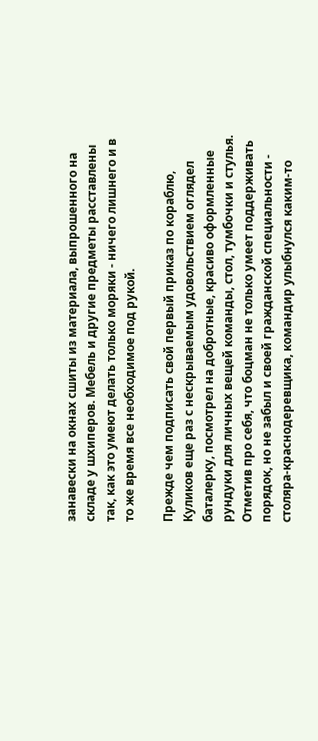занавески на окнах сшиты из материала, выпрошенного на складе у шхиперов. Мебель и другие предметы расставлены так, как это умеют делать только моряки - ничего лишнего и в то же время все необходимое под рукой.

Прежде чем подписать свой первый приказ по кораблю, Куликов еще раз с нескрываемым удовольствием оглядел баталерку, посмотрел на добротные, красиво оформленные рундуки для личных вещей команды, стол, тумбочки и стулья. Отметив про себя, что боцман не только умеет поддерживать порядок, но не забыл и своей гражданской специальности - столяра-краснодеревщика, командир улыбнулся каким-то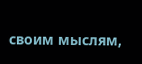своим мыслям,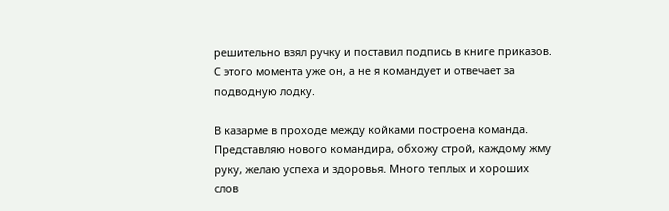решительно взял ручку и поставил подпись в книге приказов. С этого момента уже он, а не я командует и отвечает за подводную лодку.

В казарме в проходе между койками построена команда. Представляю нового командира, обхожу строй, каждому жму руку, желаю успеха и здоровья. Много теплых и хороших слов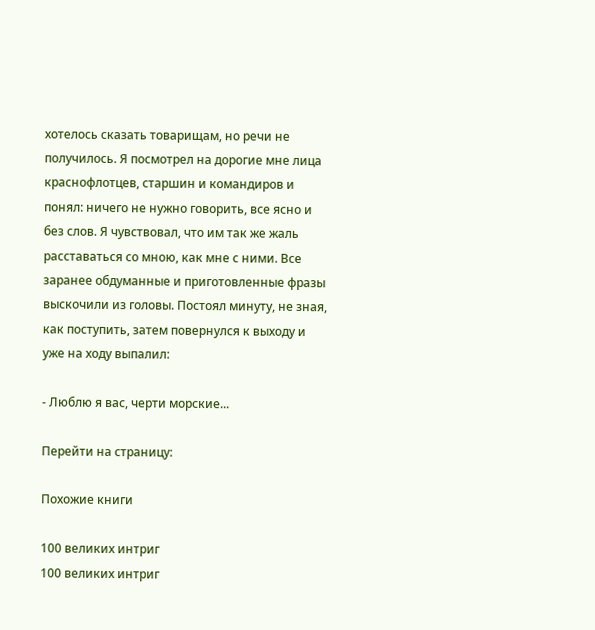хотелось сказать товарищам, но речи не получилось. Я посмотрел на дорогие мне лица краснофлотцев, старшин и командиров и понял: ничего не нужно говорить, все ясно и без слов. Я чувствовал, что им так же жаль расставаться со мною, как мне с ними. Все заранее обдуманные и приготовленные фразы выскочили из головы. Постоял минуту, не зная, как поступить, затем повернулся к выходу и уже на ходу выпалил:

- Люблю я вас, черти морские...

Перейти на страницу:

Похожие книги

100 великих интриг
100 великих интриг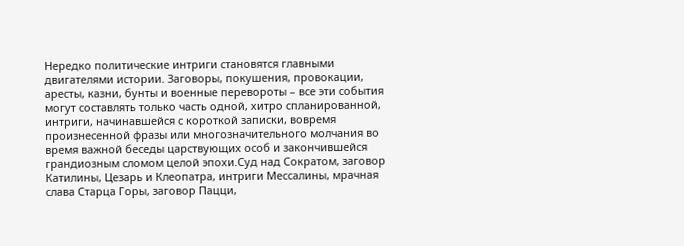Нередко политические интриги становятся главными двигателями истории. Заговоры, покушения, провокации, аресты, казни, бунты и военные перевороты – все эти события могут составлять только часть одной, хитро спланированной, интриги, начинавшейся с короткой записки, вовремя произнесенной фразы или многозначительного молчания во время важной беседы царствующих особ и закончившейся грандиозным сломом целой эпохи.Суд над Сократом, заговор Катилины, Цезарь и Клеопатра, интриги Мессалины, мрачная слава Старца Горы, заговор Пацци,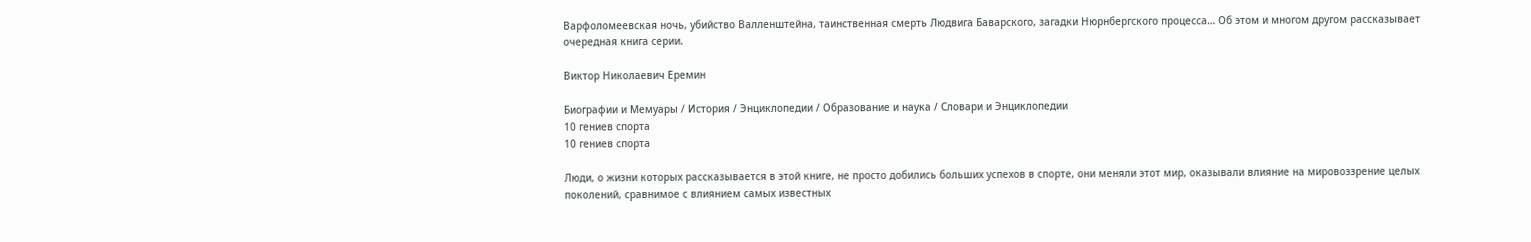Варфоломеевская ночь, убийство Валленштейна, таинственная смерть Людвига Баварского, загадки Нюрнбергского процесса… Об этом и многом другом рассказывает очередная книга серии.

Виктор Николаевич Еремин

Биографии и Мемуары / История / Энциклопедии / Образование и наука / Словари и Энциклопедии
10 гениев спорта
10 гениев спорта

Люди, о жизни которых рассказывается в этой книге, не просто добились больших успехов в спорте, они меняли этот мир, оказывали влияние на мировоззрение целых поколений, сравнимое с влиянием самых известных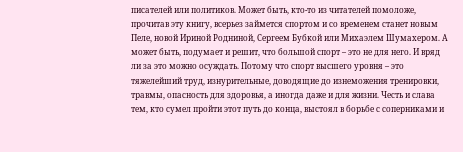писателей или политиков. Может быть, кто-то из читателей помоложе, прочитав эту книгу, всерьез займется спортом и со временем станет новым Пеле, новой Ириной Родниной, Сергеем Бубкой или Михаэлем Шумахером. А может быть, подумает и решит, что большой спорт – это не для него. И вряд ли за это можно осуждать. Потому что спорт высшего уровня – это тяжелейший труд, изнурительные, доводящие до изнеможения тренировки, травмы, опасность для здоровья, а иногда даже и для жизни. Честь и слава тем, кто сумел пройти этот путь до конца, выстоял в борьбе с соперниками и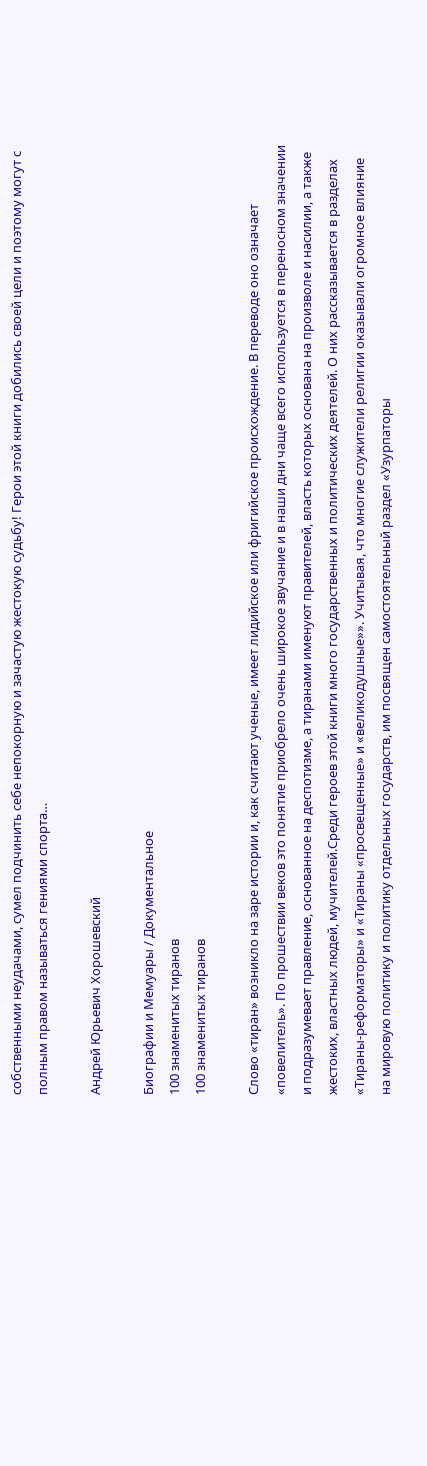собственными неудачами, сумел подчинить себе непокорную и зачастую жестокую судьбу! Герои этой книги добились своей цели и поэтому могут с полным правом называться гениями спорта…

Андрей Юрьевич Хорошевский

Биографии и Мемуары / Документальное
100 знаменитых тиранов
100 знаменитых тиранов

Слово «тиран» возникло на заре истории и, как считают ученые, имеет лидийское или фригийское происхождение. В переводе оно означает «повелитель». По прошествии веков это понятие приобрело очень широкое звучание и в наши дни чаще всего используется в переносном значении и подразумевает правление, основанное на деспотизме, а тиранами именуют правителей, власть которых основана на произволе и насилии, а также жестоких, властных людей, мучителей.Среди героев этой книги много государственных и политических деятелей. О них рассказывается в разделах «Тираны-реформаторы» и «Тираны «просвещенные» и «великодушные»». Учитывая, что многие служители религии оказывали огромное влияние на мировую политику и политику отдельных государств, им посвящен самостоятельный раздел «Узурпаторы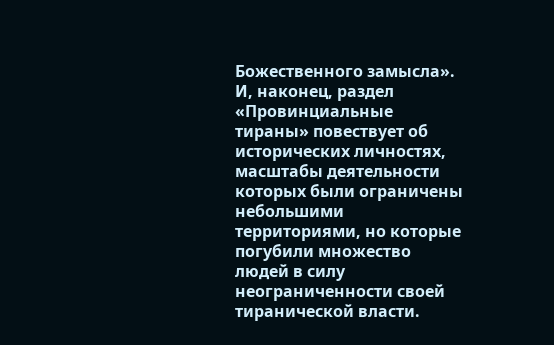Божественного замысла». И, наконец, раздел «Провинциальные тираны» повествует об исторических личностях, масштабы деятельности которых были ограничены небольшими территориями, но которые погубили множество людей в силу неограниченности своей тиранической власти.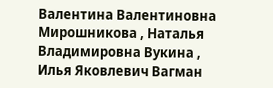Валентина Валентиновна Мирошникова , Наталья Владимировна Вукина , Илья Яковлевич Вагман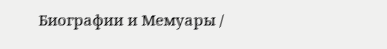Биографии и Мемуары /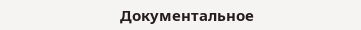Документальное